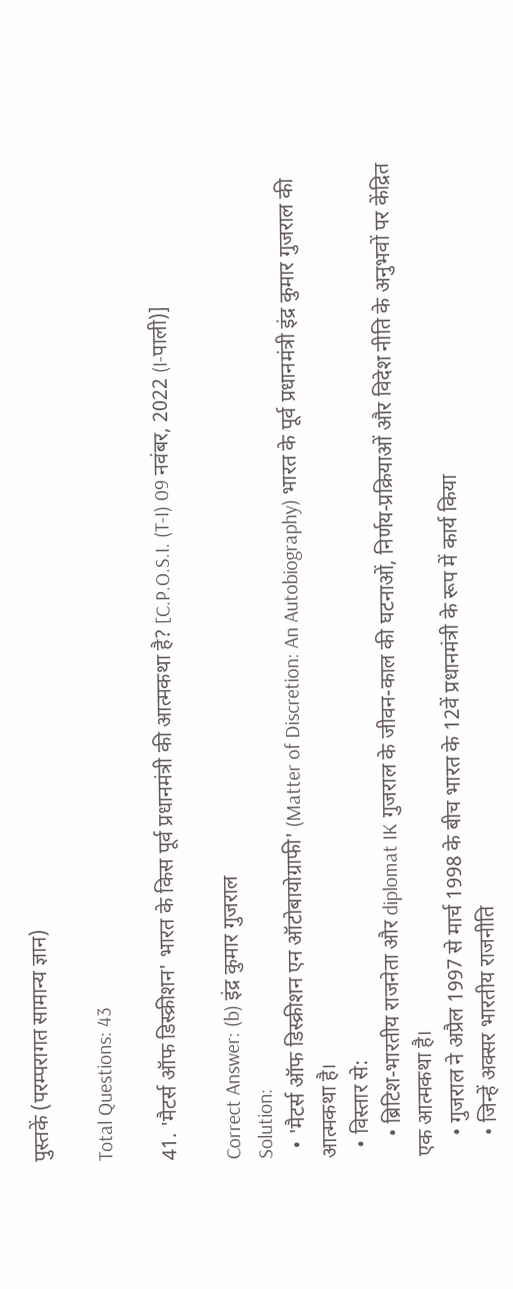पुस्तकें (परम्परागत सामान्य ज्ञान)

Total Questions: 43

41. 'मैटर्स ऑफ डिस्क्रीशन' भारत के किस पूर्व प्रधानमंत्री की आत्मकथा है? [C.P.O.S.I. (T-I) 09 नवंबर, 2022 (I-पाली)]

Correct Answer: (b) इंद्र कुमार गुजराल
Solution:
  • 'मैटर्स ऑफ डिस्क्रीशन एन ऑटोबायोग्राफी' (Matter of Discretion: An Autobiography) भारत के पूर्व प्रधानमंत्री इंद्र कुमार गुजराल की आत्मकथा है।
  • विस्तार से:
    • ब्रिटिश-भारतीय राजनेता और diplomat IK गुजराल के जीवन-काल की घटनाओं, निर्णय-प्रक्रियाओं और विदेश नीति के अनुभवों पर केंद्रित एक आत्मकथा है।
    • गुजराल ने अप्रैल 1997 से मार्च 1998 के बीच भारत के 12वें प्रधानमंत्री के रूप में कार्य किया
    • जिन्हें अक्सर भारतीय राजनीति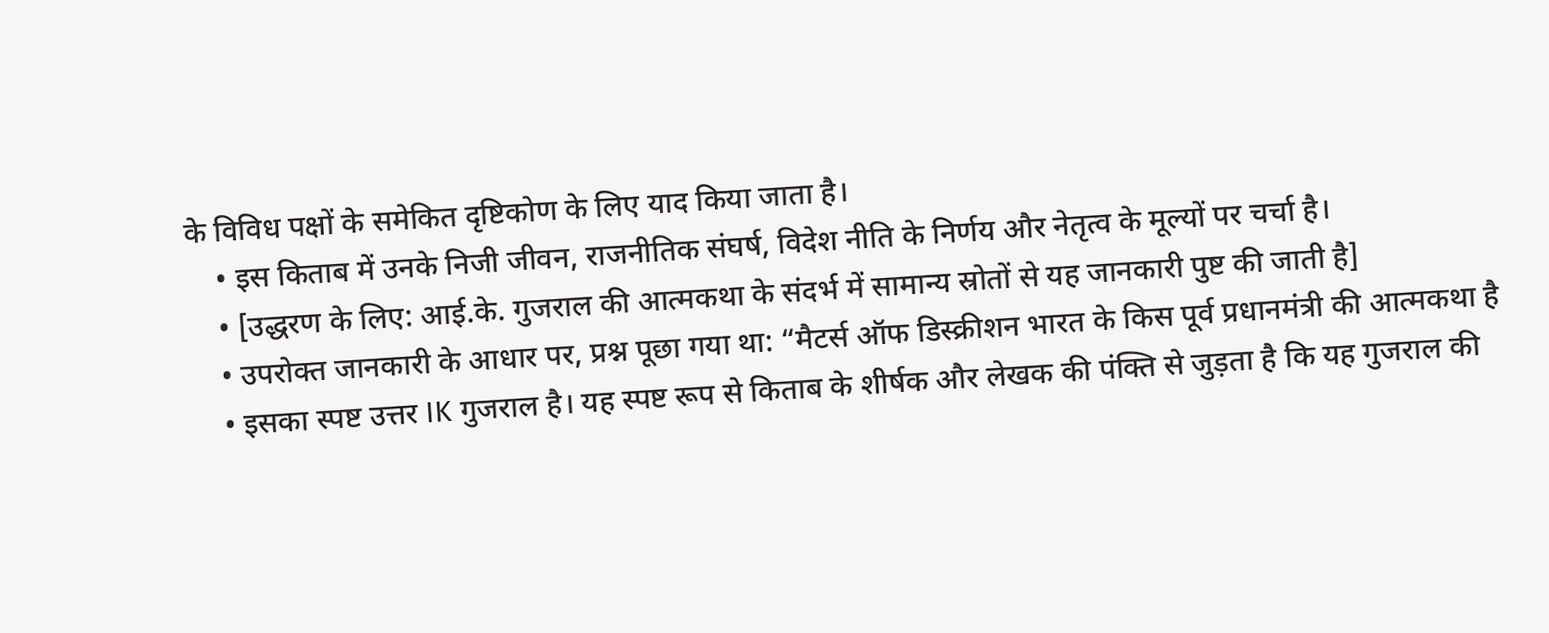के विविध पक्षों के समेकित दृष्टिकोण के लिए याद किया जाता है।
    • इस किताब में उनके निजी जीवन, राजनीतिक संघर्ष, विदेश नीति के निर्णय और नेतृत्व के मूल्यों पर चर्चा है।
    • [उद्धरण के लिए: आई.के. गुजराल की आत्मकथा के संदर्भ में सामान्य स्रोतों से यह जानकारी पुष्ट की जाती है]
    • उपरोक्त जानकारी के आधार पर, प्रश्न पूछा गया था: “मैटर्स ऑफ डिस्क्रीशन भारत के किस पूर्व प्रधानमंत्री की आत्मकथा है
    • इसका स्पष्ट उत्तर IK गुजराल है। यह स्पष्ट रूप से किताब के शीर्षक और लेखक की पंक्ति से जुड़ता है कि यह गुजराल की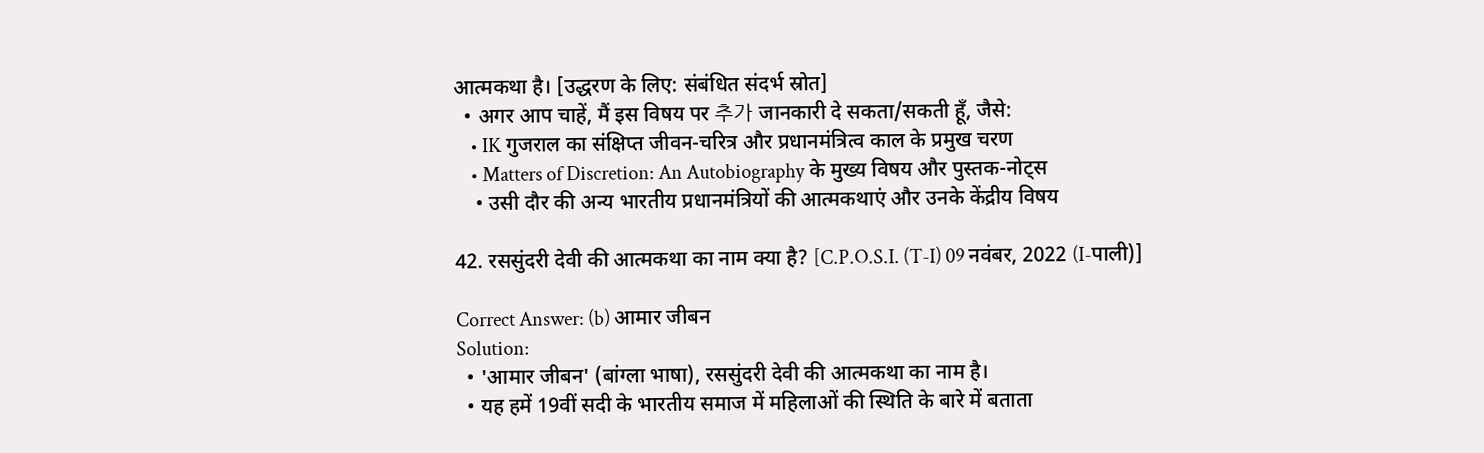आत्मकथा है। [उद्धरण के लिए: संबंधित संदर्भ स्रोत]
  • अगर आप चाहें, मैं इस विषय पर 추가 जानकारी दे सकता/सकती हूँ, जैसे:
    • IK गुजराल का संक्षिप्त जीवन-चरित्र और प्रधानमंत्रित्व काल के प्रमुख चरण
    • Matters of Discretion: An Autobiography के मुख्य विषय और पुस्तक-नोट्स
    • उसी दौर की अन्य भारतीय प्रधानमंत्रियों की आत्मकथाएं और उनके केंद्रीय विषय

42. रससुंदरी देवी की आत्मकथा का नाम क्या है? [C.P.O.S.I. (T-I) 09 नवंबर, 2022 (I-पाली)]

Correct Answer: (b) आमार जीबन
Solution:
  • 'आमार जीबन' (बांग्ला भाषा), रससुंदरी देवी की आत्मकथा का नाम है।
  • यह हमें 19वीं सदी के भारतीय समाज में महिलाओं की स्थिति के बारे में बताता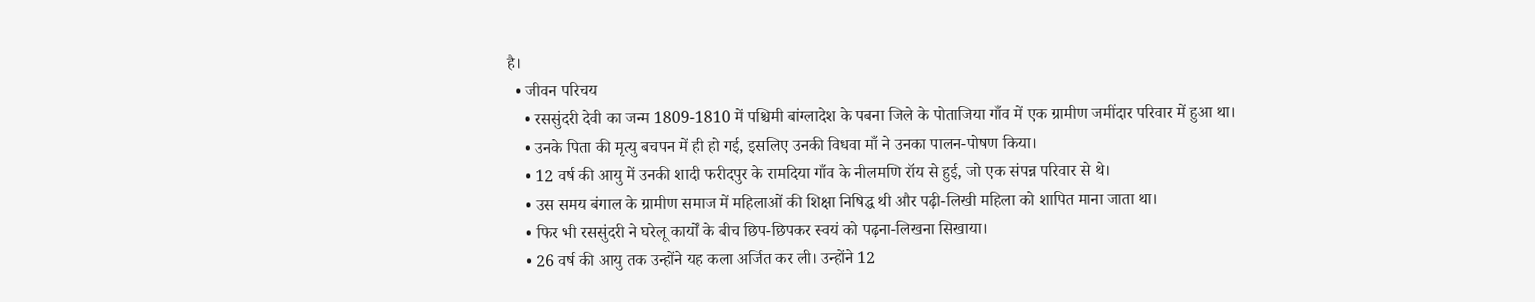है।
  • जीवन परिचय
    • रससुंदरी देवी का जन्म 1809-1810 में पश्चिमी बांग्लादेश के पबना जिले के पोताजिया गाँव में एक ग्रामीण जमींदार परिवार में हुआ था।
    • उनके पिता की मृत्यु बचपन में ही हो गई, इसलिए उनकी विधवा माँ ने उनका पालन-पोषण किया।
    • 12 वर्ष की आयु में उनकी शादी फरीदपुर के रामदिया गाँव के नीलमणि रॉय से हुई, जो एक संपन्न परिवार से थे।
    • उस समय बंगाल के ग्रामीण समाज में महिलाओं की शिक्षा निषिद्ध थी और पढ़ी-लिखी महिला को शापित माना जाता था।
    • फिर भी रससुंदरी ने घरेलू कार्यों के बीच छिप-छिपकर स्वयं को पढ़ना-लिखना सिखाया।
    • 26 वर्ष की आयु तक उन्होंने यह कला अर्जित कर ली। उन्होंने 12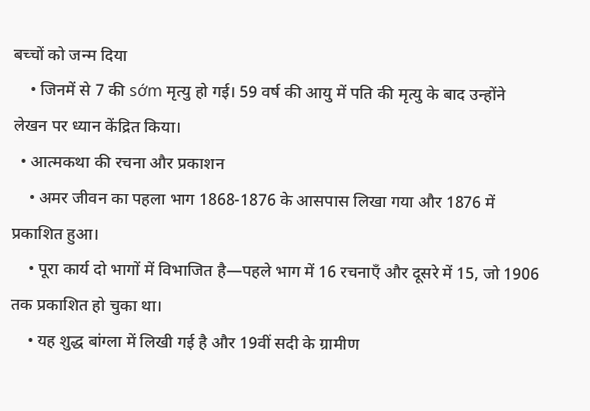बच्चों को जन्म दिया
    • जिनमें से 7 की sớm मृत्यु हो गई। 59 वर्ष की आयु में पति की मृत्यु के बाद उन्होंने लेखन पर ध्यान केंद्रित किया।
  • आत्मकथा की रचना और प्रकाशन
    • अमर जीवन का पहला भाग 1868-1876 के आसपास लिखा गया और 1876 में प्रकाशित हुआ।
    • पूरा कार्य दो भागों में विभाजित है—पहले भाग में 16 रचनाएँ और दूसरे में 15, जो 1906 तक प्रकाशित हो चुका था।
    • यह शुद्ध बांग्ला में लिखी गई है और 19वीं सदी के ग्रामीण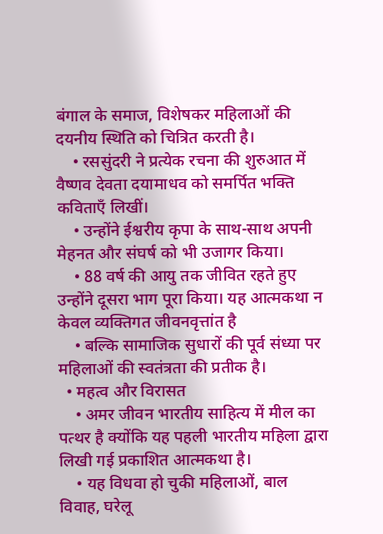बंगाल के समाज, विशेषकर महिलाओं की दयनीय स्थिति को चित्रित करती है।
    • रससुंदरी ने प्रत्येक रचना की शुरुआत में वैष्णव देवता दयामाधव को समर्पित भक्ति कविताएँ लिखीं।
    • उन्होंने ईश्वरीय कृपा के साथ-साथ अपनी मेहनत और संघर्ष को भी उजागर किया।
    • 88 वर्ष की आयु तक जीवित रहते हुए उन्होंने दूसरा भाग पूरा किया। यह आत्मकथा न केवल व्यक्तिगत जीवनवृत्तांत है
    • बल्कि सामाजिक सुधारों की पूर्व संध्या पर महिलाओं की स्वतंत्रता की प्रतीक है।
  • महत्व और विरासत
    • अमर जीवन भारतीय साहित्य में मील का पत्थर है क्योंकि यह पहली भारतीय महिला द्वारा लिखी गई प्रकाशित आत्मकथा है।
    • यह विधवा हो चुकी महिलाओं, बाल विवाह, घरेलू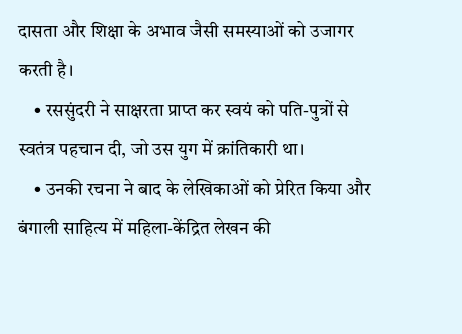दासता और शिक्षा के अभाव जैसी समस्याओं को उजागर करती है।
    • रससुंदरी ने साक्षरता प्राप्त कर स्वयं को पति-पुत्रों से स्वतंत्र पहचान दी, जो उस युग में क्रांतिकारी था।
    • उनकी रचना ने बाद के लेखिकाओं को प्रेरित किया और बंगाली साहित्य में महिला-केंद्रित लेखन की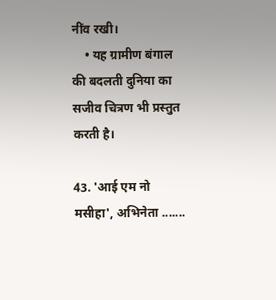नींव रखी।
    • यह ग्रामीण बंगाल की बदलती दुनिया का सजीव चित्रण भी प्रस्तुत करती है।

43. 'आई एम नो मसीहा', अभिनेता .......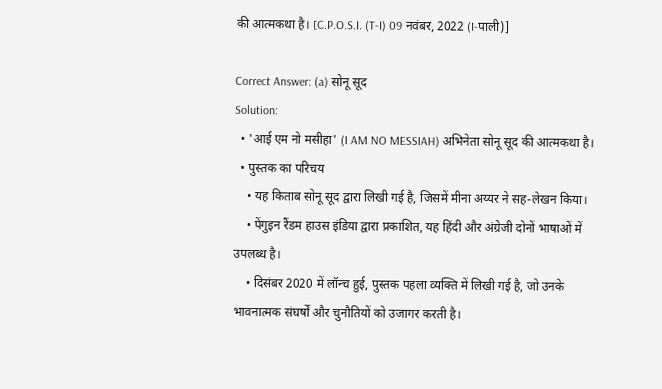की आत्मकथा है। [C.P.O.S.I. (T-I) 09 नवंबर, 2022 (I-पाली)]

Correct Answer: (a) सोनू सूद
Solution:
  • 'आई एम नो मसीहा' (I AM NO MESSIAH) अभिनेता सोनू सूद की आत्मकथा है।
  • पुस्तक का परिचय
    • यह किताब सोनू सूद द्वारा लिखी गई है, जिसमें मीना अय्यर ने सह-लेखन किया।
    • पेंगुइन रैंडम हाउस इंडिया द्वारा प्रकाशित, यह हिंदी और अंग्रेजी दोनों भाषाओं में उपलब्ध है।
    • दिसंबर 2020 में लॉन्च हुई, पुस्तक पहला व्यक्ति में लिखी गई है, जो उनके भावनात्मक संघर्षों और चुनौतियों को उजागर करती है।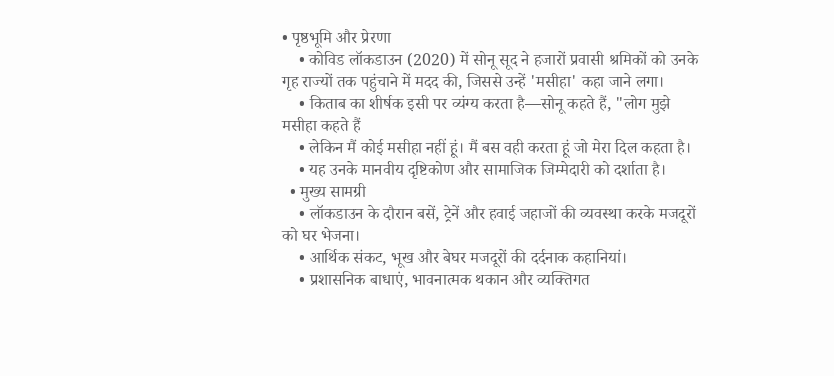• पृष्ठभूमि और प्रेरणा
    • कोविड लॉकडाउन (2020) में सोनू सूद ने हजारों प्रवासी श्रमिकों को उनके गृह राज्यों तक पहुंचाने में मदद की, जिससे उन्हें 'मसीहा' कहा जाने लगा।
    • किताब का शीर्षक इसी पर व्यंग्य करता है—सोनू कहते हैं, "लोग मुझे मसीहा कहते हैं
    • लेकिन मैं कोई मसीहा नहीं हूं। मैं बस वही करता हूं जो मेरा दिल कहता है।
    • यह उनके मानवीय दृष्टिकोण और सामाजिक जिम्मेदारी को दर्शाता है।
  • मुख्य सामग्री
    • लॉकडाउन के दौरान बसें, ट्रेनें और हवाई जहाजों की व्यवस्था करके मजदूरों को घर भेजना।
    • आर्थिक संकट, भूख और बेघर मजदूरों की दर्दनाक कहानियां।
    • प्रशासनिक बाधाएं, भावनात्मक थकान और व्यक्तिगत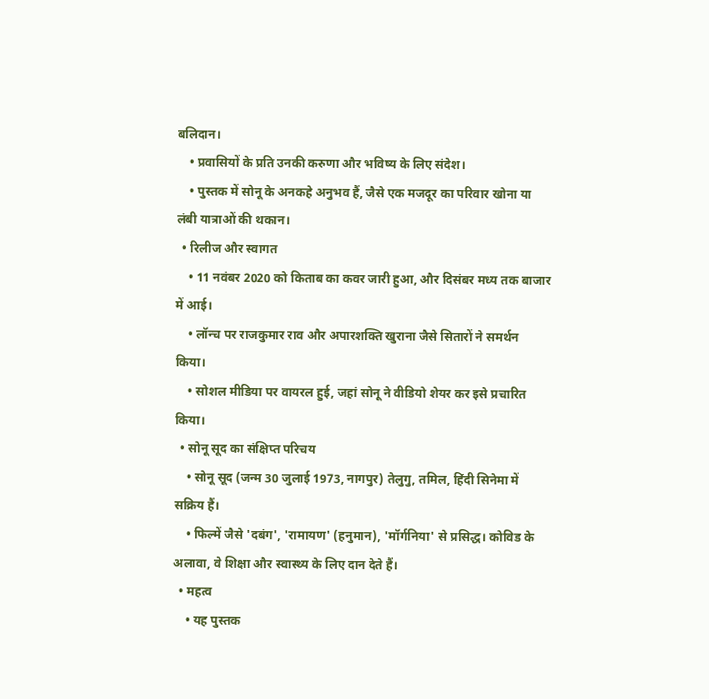बलिदान।
    • प्रवासियों के प्रति उनकी करुणा और भविष्य के लिए संदेश।
    • पुस्तक में सोनू के अनकहे अनुभव हैं, जैसे एक मजदूर का परिवार खोना या लंबी यात्राओं की थकान।
  • रिलीज और स्वागत
    • 11 नवंबर 2020 को किताब का कवर जारी हुआ, और दिसंबर मध्य तक बाजार में आई।
    • लॉन्च पर राजकुमार राव और अपारशक्ति खुराना जैसे सितारों ने समर्थन किया।
    • सोशल मीडिया पर वायरल हुई, जहां सोनू ने वीडियो शेयर कर इसे प्रचारित किया।
  • सोनू सूद का संक्षिप्त परिचय
    • सोनू सूद (जन्म 30 जुलाई 1973, नागपुर) तेलुगु, तमिल, हिंदी सिनेमा में सक्रिय हैं।
    • फिल्में जैसे 'दबंग', 'रामायण' (हनुमान), 'मॉर्गनिया' से प्रसिद्ध। कोविड के अलावा, वे शिक्षा और स्वास्थ्य के लिए दान देते हैं।
  • महत्व
    • यह पुस्तक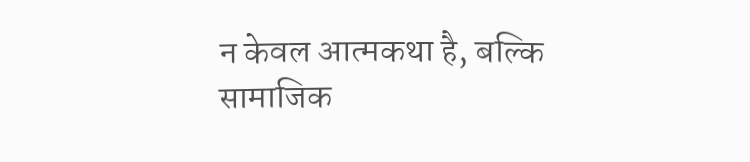न केवल आत्मकथा है, बल्कि सामाजिक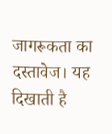जागरूकता का दस्तावेज। यह दिखाती है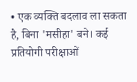• एक व्यक्ति बदलाव ला सकता है, बिना 'मसीहा' बने। कई प्रतियोगी परीक्षाओं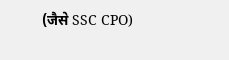(जैसे SSC CPO)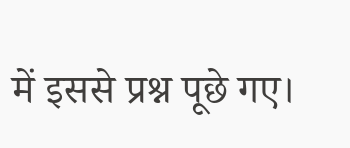में इससे प्रश्न पूछे गए।